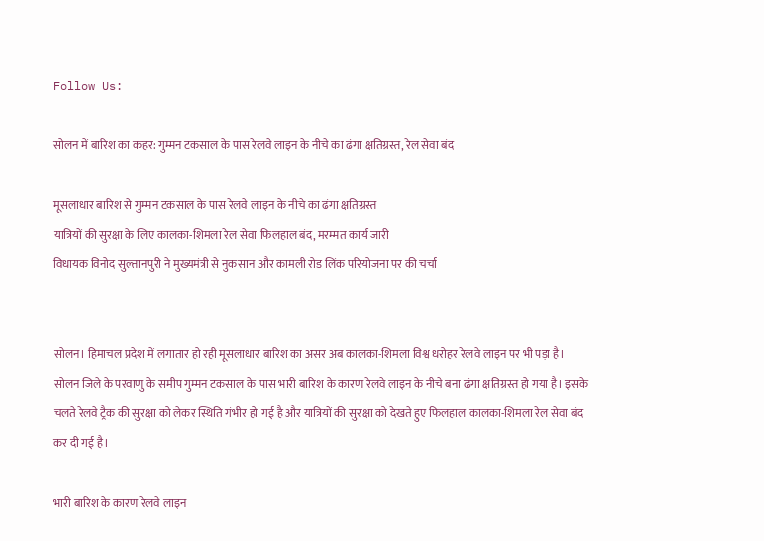Follow Us:

सोलन में बारिश का कहर: गुम्मन टकसाल के पास रेलवे लाइन के नीचे का ढंगा क्षतिग्रस्त, रेल सेवा बंद

मूसलाधार बारिश से गुम्मन टकसाल के पास रेलवे लाइन के नीचे का ढंगा क्षतिग्रस्त
यात्रियों की सुरक्षा के लिए कालका-शिमला रेल सेवा फिलहाल बंद, मरम्मत कार्य जारी
विधायक विनोद सुल्तानपुरी ने मुख्यमंत्री से नुकसान और कामली रोड लिंक परियोजना पर की चर्चा


सोलन। हिमाचल प्रदेश में लगातार हो रही मूसलाधार बारिश का असर अब कालका-शिमला विश्व धरोहर रेलवे लाइन पर भी पड़ा है। सोलन जिले के परवाणु के समीप गुम्मन टकसाल के पास भारी बारिश के कारण रेलवे लाइन के नीचे बना ढंगा क्षतिग्रस्त हो गया है। इसके चलते रेलवे ट्रैक की सुरक्षा को लेकर स्थिति गंभीर हो गई है और यात्रियों की सुरक्षा को देखते हुए फिलहाल कालका-शिमला रेल सेवा बंद कर दी गई है।

भारी बारिश के कारण रेलवे लाइन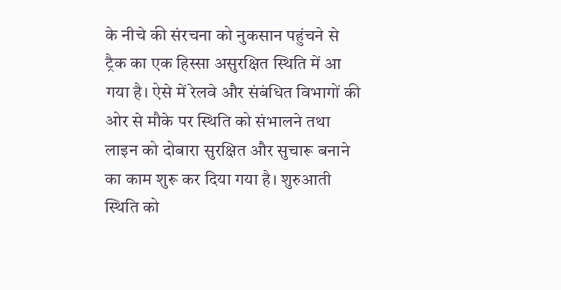के नीचे की संरचना को नुकसान पहुंचने से ट्रैक का एक हिस्सा असुरक्षित स्थिति में आ गया है। ऐसे में रेलवे और संबंधित विभागों की ओर से मौके पर स्थिति को संभालने तथा लाइन को दोबारा सुरक्षित और सुचारू बनाने का काम शुरू कर दिया गया है। शुरुआती स्थिति को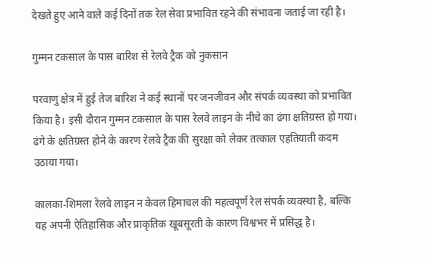देखते हुए आने वाले कई दिनों तक रेल सेवा प्रभावित रहने की संभावना जताई जा रही है।

गुम्मन टकसाल के पास बारिश से रेलवे ट्रैक को नुकसान

परवाणु क्षेत्र में हुई तेज बारिश ने कई स्थानों पर जनजीवन और संपर्क व्यवस्था को प्रभावित किया है। इसी दौरान गुम्मन टकसाल के पास रेलवे लाइन के नीचे का ढंगा क्षतिग्रस्त हो गया। ढंगे के क्षतिग्रस्त होने के कारण रेलवे ट्रैक की सुरक्षा को लेकर तत्काल एहतियाती कदम उठाया गया।

कालका-शिमला रेलवे लाइन न केवल हिमाचल की महत्वपूर्ण रेल संपर्क व्यवस्था है, बल्कि यह अपनी ऐतिहासिक और प्राकृतिक खूबसूरती के कारण विश्वभर में प्रसिद्ध है।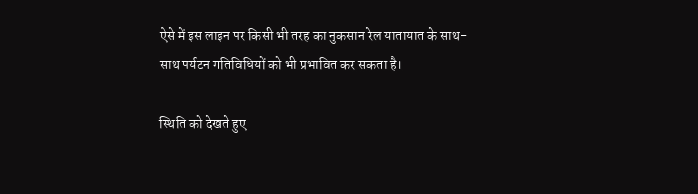ऐसे में इस लाइन पर किसी भी तरह का नुकसान रेल यातायात के साथ-साथ पर्यटन गतिविधियों को भी प्रभावित कर सकता है।

स्थिति को देखते हुए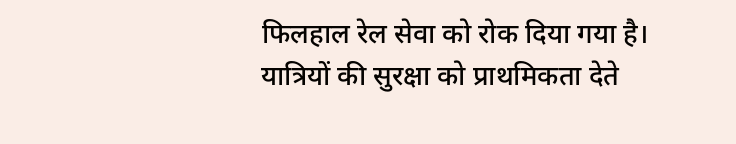फिलहाल रेल सेवा को रोक दिया गया है। यात्रियों की सुरक्षा को प्राथमिकता देते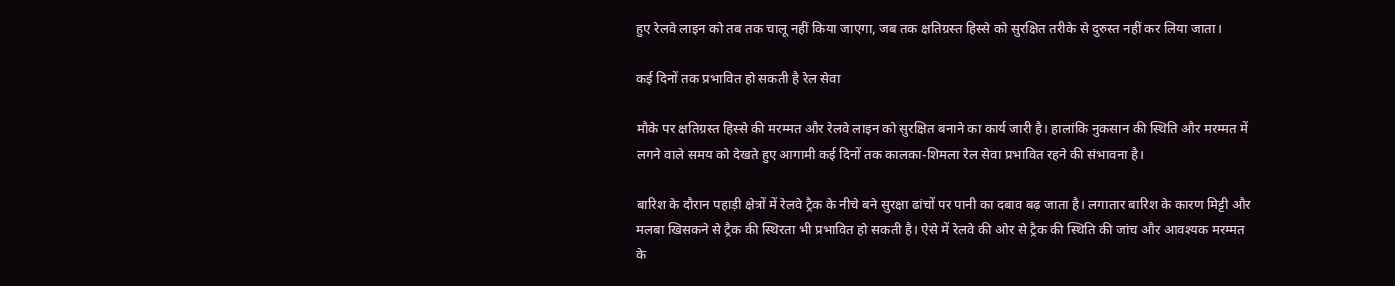हुए रेलवे लाइन को तब तक चालू नहीं किया जाएगा, जब तक क्षतिग्रस्त हिस्से को सुरक्षित तरीके से दुरुस्त नहीं कर लिया जाता।

कई दिनों तक प्रभावित हो सकती है रेल सेवा

मौके पर क्षतिग्रस्त हिस्से की मरम्मत और रेलवे लाइन को सुरक्षित बनाने का कार्य जारी है। हालांकि नुकसान की स्थिति और मरम्मत में लगने वाले समय को देखते हुए आगामी कई दिनों तक कालका-शिमला रेल सेवा प्रभावित रहने की संभावना है।

बारिश के दौरान पहाड़ी क्षेत्रों में रेलवे ट्रैक के नीचे बने सुरक्षा ढांचों पर पानी का दबाव बढ़ जाता है। लगातार बारिश के कारण मिट्टी और मलबा खिसकने से ट्रैक की स्थिरता भी प्रभावित हो सकती है। ऐसे में रेलवे की ओर से ट्रैक की स्थिति की जांच और आवश्यक मरम्मत के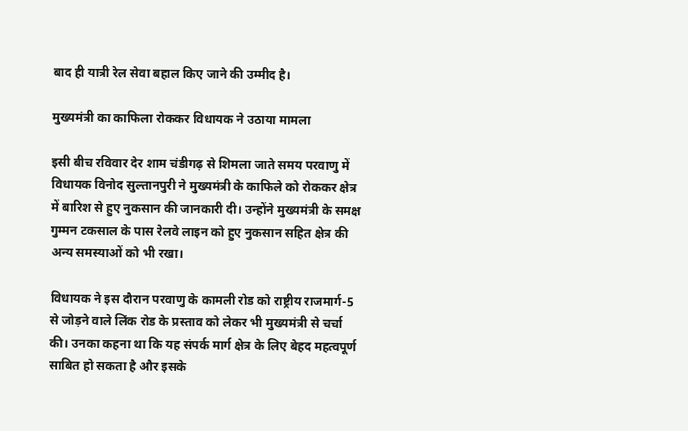बाद ही यात्री रेल सेवा बहाल किए जाने की उम्मीद है।

मुख्यमंत्री का काफिला रोककर विधायक ने उठाया मामला

इसी बीच रविवार देर शाम चंडीगढ़ से शिमला जाते समय परवाणु में विधायक विनोद सुल्तानपुरी ने मुख्यमंत्री के काफिले को रोककर क्षेत्र में बारिश से हुए नुकसान की जानकारी दी। उन्होंने मुख्यमंत्री के समक्ष गुम्मन टकसाल के पास रेलवे लाइन को हुए नुकसान सहित क्षेत्र की अन्य समस्याओं को भी रखा।

विधायक ने इस दौरान परवाणु के कामली रोड को राष्ट्रीय राजमार्ग-5 से जोड़ने वाले लिंक रोड के प्रस्ताव को लेकर भी मुख्यमंत्री से चर्चा की। उनका कहना था कि यह संपर्क मार्ग क्षेत्र के लिए बेहद महत्वपूर्ण साबित हो सकता है और इसके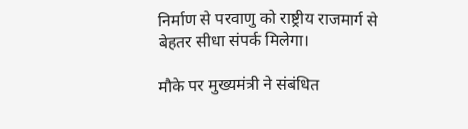निर्माण से परवाणु को राष्ट्रीय राजमार्ग से बेहतर सीधा संपर्क मिलेगा।

मौके पर मुख्यमंत्री ने संबंधित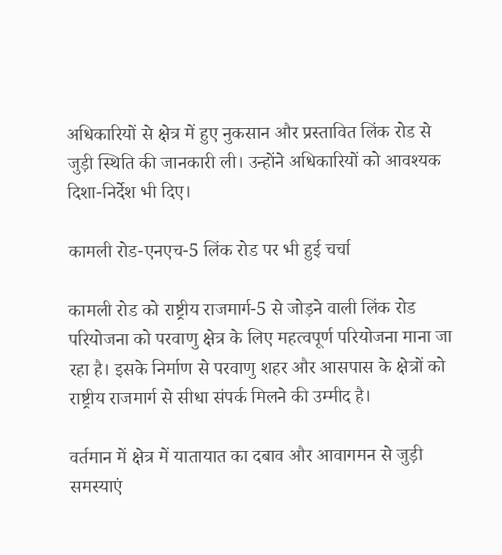अधिकारियों से क्षेत्र में हुए नुकसान और प्रस्तावित लिंक रोड से जुड़ी स्थिति की जानकारी ली। उन्होंने अधिकारियों को आवश्यक दिशा-निर्देश भी दिए।

कामली रोड-एनएच-5 लिंक रोड पर भी हुई चर्चा

कामली रोड को राष्ट्रीय राजमार्ग-5 से जोड़ने वाली लिंक रोड परियोजना को परवाणु क्षेत्र के लिए महत्वपूर्ण परियोजना माना जा रहा है। इसके निर्माण से परवाणु शहर और आसपास के क्षेत्रों को राष्ट्रीय राजमार्ग से सीधा संपर्क मिलने की उम्मीद है।

वर्तमान में क्षेत्र में यातायात का दबाव और आवागमन से जुड़ी समस्याएं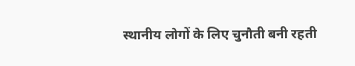स्थानीय लोगों के लिए चुनौती बनी रहती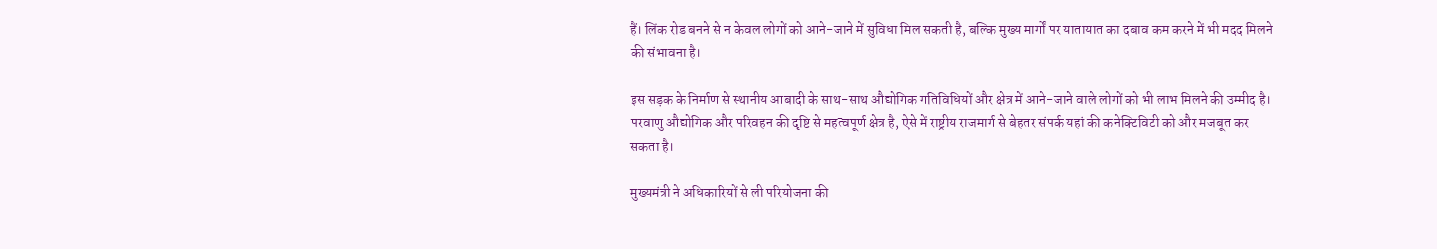हैं। लिंक रोड बनने से न केवल लोगों को आने-जाने में सुविधा मिल सकती है, बल्कि मुख्य मार्गों पर यातायात का दबाव कम करने में भी मदद मिलने की संभावना है।

इस सड़क के निर्माण से स्थानीय आबादी के साथ-साथ औद्योगिक गतिविधियों और क्षेत्र में आने-जाने वाले लोगों को भी लाभ मिलने की उम्मीद है। परवाणु औद्योगिक और परिवहन की दृष्टि से महत्वपूर्ण क्षेत्र है, ऐसे में राष्ट्रीय राजमार्ग से बेहतर संपर्क यहां की कनेक्टिविटी को और मजबूत कर सकता है।

मुख्यमंत्री ने अधिकारियों से ली परियोजना की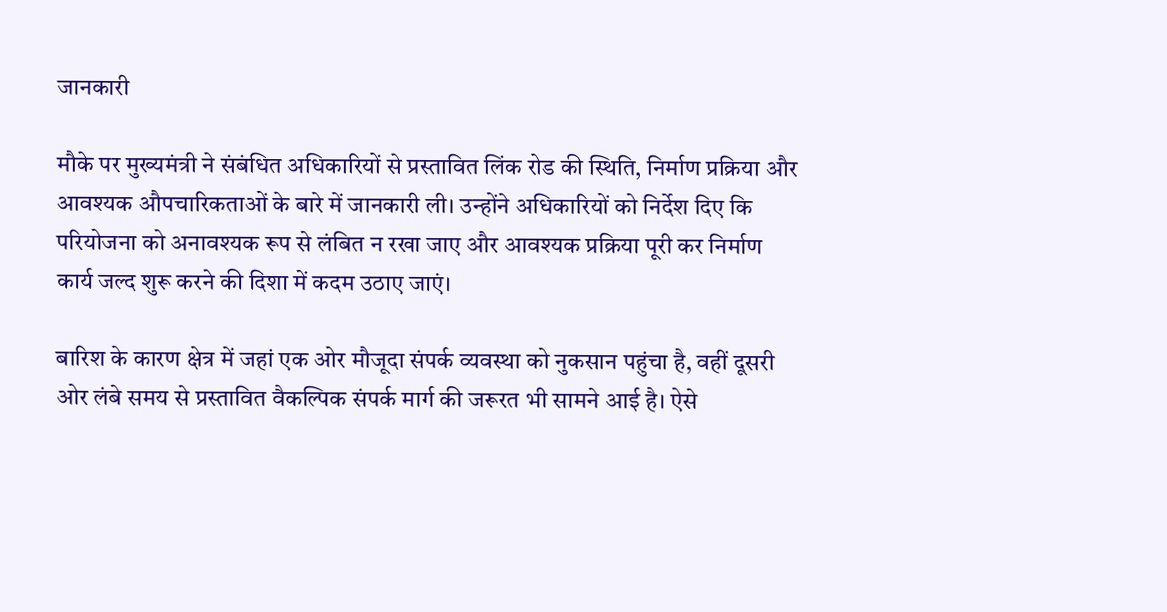जानकारी

मौके पर मुख्यमंत्री ने संबंधित अधिकारियों से प्रस्तावित लिंक रोड की स्थिति, निर्माण प्रक्रिया और आवश्यक औपचारिकताओं के बारे में जानकारी ली। उन्होंने अधिकारियों को निर्देश दिए कि परियोजना को अनावश्यक रूप से लंबित न रखा जाए और आवश्यक प्रक्रिया पूरी कर निर्माण कार्य जल्द शुरू करने की दिशा में कदम उठाए जाएं।

बारिश के कारण क्षेत्र में जहां एक ओर मौजूदा संपर्क व्यवस्था को नुकसान पहुंचा है, वहीं दूसरी ओर लंबे समय से प्रस्तावित वैकल्पिक संपर्क मार्ग की जरूरत भी सामने आई है। ऐसे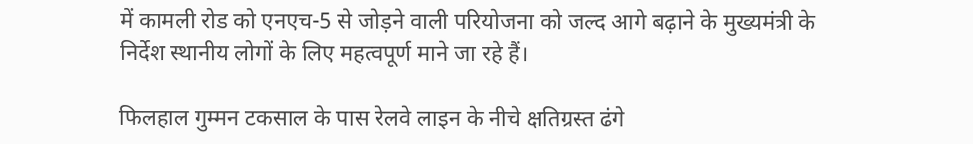में कामली रोड को एनएच-5 से जोड़ने वाली परियोजना को जल्द आगे बढ़ाने के मुख्यमंत्री के निर्देश स्थानीय लोगों के लिए महत्वपूर्ण माने जा रहे हैं।

फिलहाल गुम्मन टकसाल के पास रेलवे लाइन के नीचे क्षतिग्रस्त ढंगे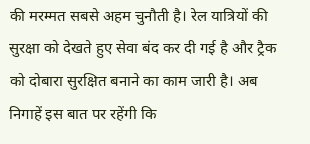की मरम्मत सबसे अहम चुनौती है। रेल यात्रियों की सुरक्षा को देखते हुए सेवा बंद कर दी गई है और ट्रैक को दोबारा सुरक्षित बनाने का काम जारी है। अब निगाहें इस बात पर रहेंगी कि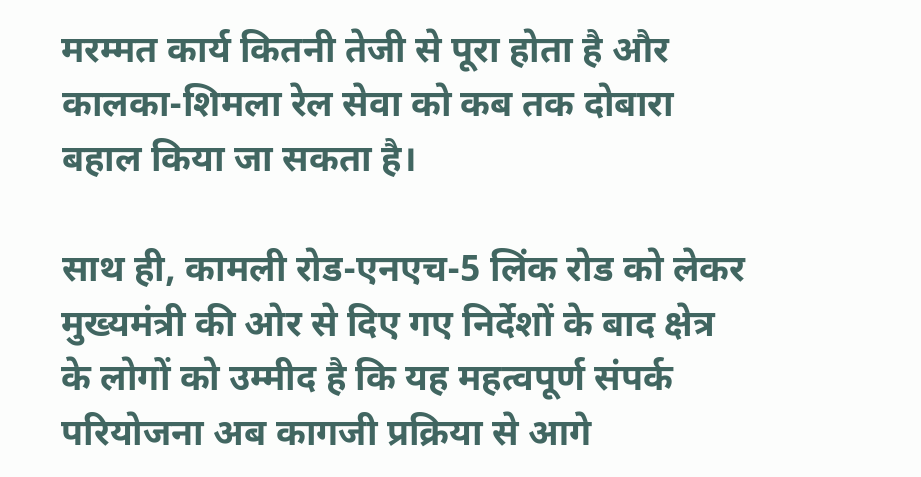मरम्मत कार्य कितनी तेजी से पूरा होता है और कालका-शिमला रेल सेवा को कब तक दोबारा बहाल किया जा सकता है।

साथ ही, कामली रोड-एनएच-5 लिंक रोड को लेकर मुख्यमंत्री की ओर से दिए गए निर्देशों के बाद क्षेत्र के लोगों को उम्मीद है कि यह महत्वपूर्ण संपर्क परियोजना अब कागजी प्रक्रिया से आगे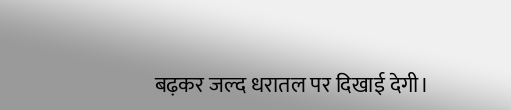बढ़कर जल्द धरातल पर दिखाई देगी।